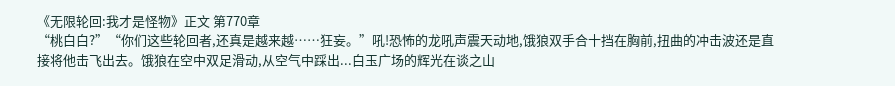《无限轮回:我才是怪物》正文 第770章
“桃白白?”“你们这些轮回者,还真是越来越……狂妄。”吼!恐怖的龙吼声震天动地,饿狼双手合十挡在胸前,扭曲的冲击波还是直接将他击飞出去。饿狼在空中双足滑动,从空气中踩出...白玉广场的辉光在谈之山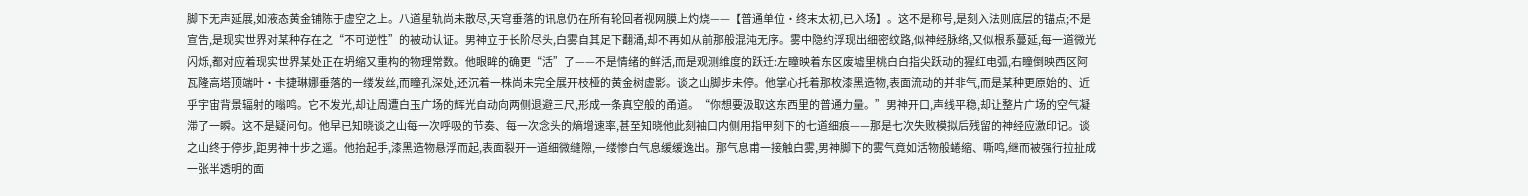脚下无声延展,如液态黄金铺陈于虚空之上。八道星轨尚未散尽,天穹垂落的讯息仍在所有轮回者视网膜上灼烧——【普通单位·终末太初,已入场】。这不是称号,是刻入法则底层的锚点;不是宣告,是现实世界对某种存在之“不可逆性”的被动认证。男神立于长阶尽头,白雾自其足下翻涌,却不再如从前那般混沌无序。雾中隐约浮现出细密纹路,似神经脉络,又似根系蔓延,每一道微光闪烁,都对应着现实世界某处正在坍缩又重构的物理常数。他眼眸的确更“活”了——不是情绪的鲜活,而是观测维度的跃迁:左瞳映着东区废墟里桃白白指尖跃动的猩红电弧,右瞳倒映西区阿瓦隆高塔顶端叶·卡捷琳娜垂落的一缕发丝,而瞳孔深处,还沉着一株尚未完全展开枝桠的黄金树虚影。谈之山脚步未停。他掌心托着那枚漆黑造物,表面流动的并非气,而是某种更原始的、近乎宇宙背景辐射的嗡鸣。它不发光,却让周遭白玉广场的辉光自动向两侧退避三尺,形成一条真空般的甬道。“你想要汲取这东西里的普通力量。”男神开口,声线平稳,却让整片广场的空气凝滞了一瞬。这不是疑问句。他早已知晓谈之山每一次呼吸的节奏、每一次念头的熵增速率,甚至知晓他此刻袖口内侧用指甲刻下的七道细痕——那是七次失败模拟后残留的神经应激印记。谈之山终于停步,距男神十步之遥。他抬起手,漆黑造物悬浮而起,表面裂开一道细微缝隙,一缕惨白气息缓缓逸出。那气息甫一接触白雾,男神脚下的雾气竟如活物般蜷缩、嘶鸣,继而被强行拉扯成一张半透明的面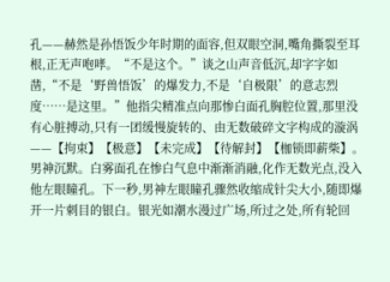孔——赫然是孙悟饭少年时期的面容,但双眼空洞,嘴角撕裂至耳根,正无声咆哮。“不是这个。”谈之山声音低沉,却字字如凿,“不是‘野兽悟饭’的爆发力,不是‘自极限’的意志烈度……是这里。”他指尖精准点向那惨白面孔胸腔位置,那里没有心脏搏动,只有一团缓慢旋转的、由无数破碎文字构成的漩涡——【拘束】【极意】【未完成】【待解封】【枷锁即薪柴】。男神沉默。白雾面孔在惨白气息中渐渐消融,化作无数光点,没入他左眼瞳孔。下一秒,男神左眼瞳孔骤然收缩成针尖大小,随即爆开一片刺目的银白。银光如潮水漫过广场,所过之处,所有轮回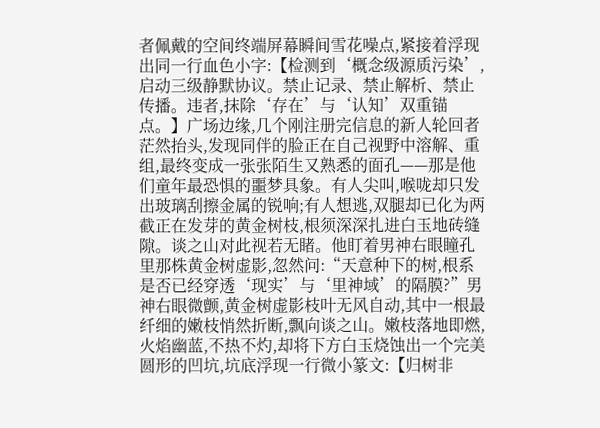者佩戴的空间终端屏幕瞬间雪花噪点,紧接着浮现出同一行血色小字:【检测到‘概念级源质污染’,启动三级静默协议。禁止记录、禁止解析、禁止传播。违者,抹除‘存在’与‘认知’双重锚点。】广场边缘,几个刚注册完信息的新人轮回者茫然抬头,发现同伴的脸正在自己视野中溶解、重组,最终变成一张张陌生又熟悉的面孔——那是他们童年最恐惧的噩梦具象。有人尖叫,喉咙却只发出玻璃刮擦金属的锐响;有人想逃,双腿却已化为两截正在发芽的黄金树枝,根须深深扎进白玉地砖缝隙。谈之山对此视若无睹。他盯着男神右眼瞳孔里那株黄金树虚影,忽然问:“天意种下的树,根系是否已经穿透‘现实’与‘里神域’的隔膜?”男神右眼微颤,黄金树虚影枝叶无风自动,其中一根最纤细的嫩枝悄然折断,飘向谈之山。嫩枝落地即燃,火焰幽蓝,不热不灼,却将下方白玉烧蚀出一个完美圆形的凹坑,坑底浮现一行微小篆文:【归树非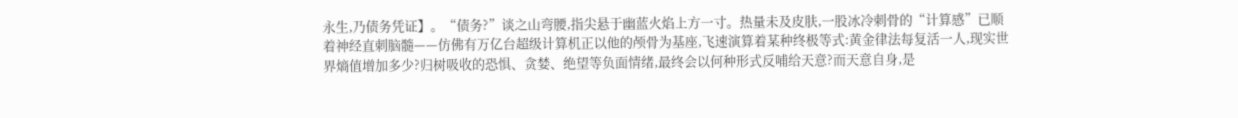永生,乃债务凭证】。“债务?”谈之山弯腰,指尖悬于幽蓝火焰上方一寸。热量未及皮肤,一股冰冷刺骨的“计算感”已顺着神经直刺脑髓——仿佛有万亿台超级计算机正以他的颅骨为基座,飞速演算着某种终极等式:黄金律法每复活一人,现实世界熵值增加多少?归树吸收的恐惧、贪婪、绝望等负面情绪,最终会以何种形式反哺给天意?而天意自身,是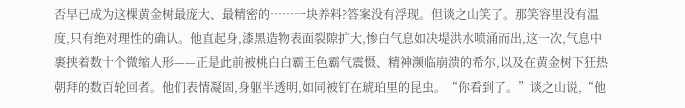否早已成为这棵黄金树最庞大、最精密的……一块养料?答案没有浮现。但谈之山笑了。那笑容里没有温度,只有绝对理性的确认。他直起身,漆黑造物表面裂隙扩大,惨白气息如决堤洪水喷涌而出,这一次,气息中裹挟着数十个微缩人形——正是此前被桃白白霸王色霸气震慑、精神濒临崩溃的希尔,以及在黄金树下狂热朝拜的数百轮回者。他们表情凝固,身躯半透明,如同被钉在琥珀里的昆虫。“你看到了。”谈之山说,“他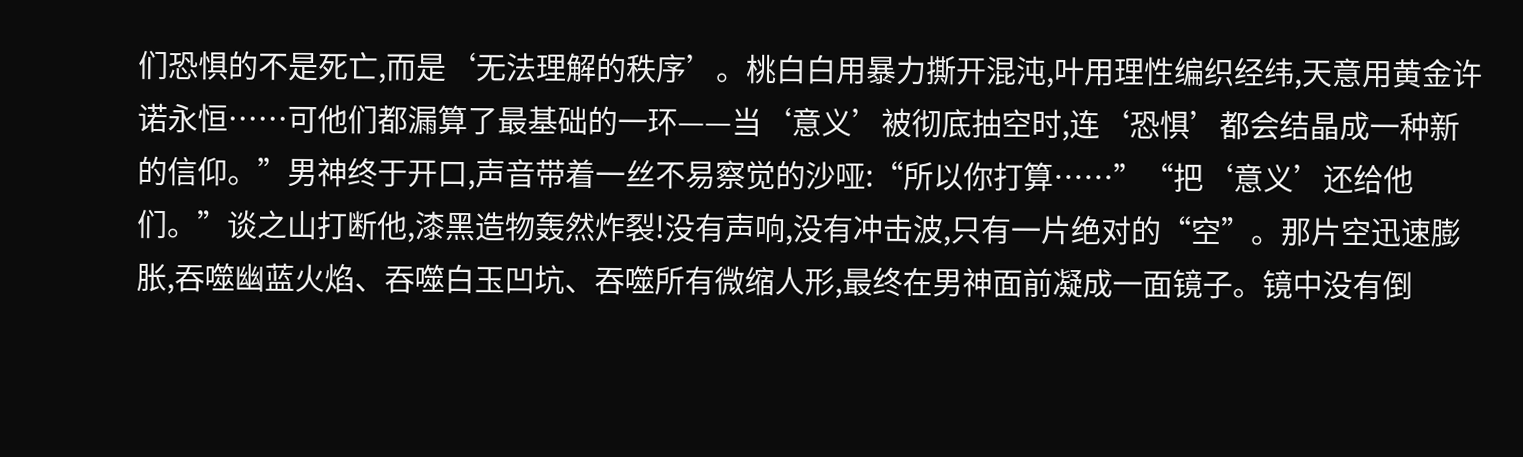们恐惧的不是死亡,而是‘无法理解的秩序’。桃白白用暴力撕开混沌,叶用理性编织经纬,天意用黄金许诺永恒……可他们都漏算了最基础的一环——当‘意义’被彻底抽空时,连‘恐惧’都会结晶成一种新的信仰。”男神终于开口,声音带着一丝不易察觉的沙哑:“所以你打算……”“把‘意义’还给他们。”谈之山打断他,漆黑造物轰然炸裂!没有声响,没有冲击波,只有一片绝对的“空”。那片空迅速膨胀,吞噬幽蓝火焰、吞噬白玉凹坑、吞噬所有微缩人形,最终在男神面前凝成一面镜子。镜中没有倒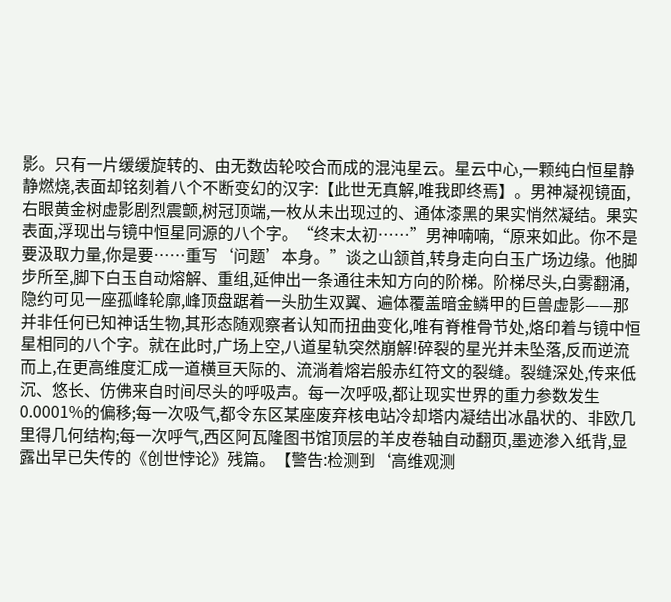影。只有一片缓缓旋转的、由无数齿轮咬合而成的混沌星云。星云中心,一颗纯白恒星静静燃烧,表面却铭刻着八个不断变幻的汉字:【此世无真解,唯我即终焉】。男神凝视镜面,右眼黄金树虚影剧烈震颤,树冠顶端,一枚从未出现过的、通体漆黑的果实悄然凝结。果实表面,浮现出与镜中恒星同源的八个字。“终末太初……”男神喃喃,“原来如此。你不是要汲取力量,你是要……重写‘问题’本身。”谈之山颔首,转身走向白玉广场边缘。他脚步所至,脚下白玉自动熔解、重组,延伸出一条通往未知方向的阶梯。阶梯尽头,白雾翻涌,隐约可见一座孤峰轮廓,峰顶盘踞着一头肋生双翼、遍体覆盖暗金鳞甲的巨兽虚影——那并非任何已知神话生物,其形态随观察者认知而扭曲变化,唯有脊椎骨节处,烙印着与镜中恒星相同的八个字。就在此时,广场上空,八道星轨突然崩解!碎裂的星光并未坠落,反而逆流而上,在更高维度汇成一道横亘天际的、流淌着熔岩般赤红符文的裂缝。裂缝深处,传来低沉、悠长、仿佛来自时间尽头的呼吸声。每一次呼吸,都让现实世界的重力参数发生0.0001%的偏移;每一次吸气,都令东区某座废弃核电站冷却塔内凝结出冰晶状的、非欧几里得几何结构;每一次呼气,西区阿瓦隆图书馆顶层的羊皮卷轴自动翻页,墨迹渗入纸背,显露出早已失传的《创世悖论》残篇。【警告:检测到‘高维观测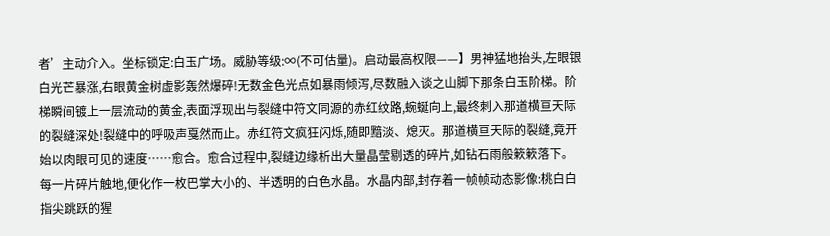者’主动介入。坐标锁定:白玉广场。威胁等级:∞(不可估量)。启动最高权限——】男神猛地抬头,左眼银白光芒暴涨,右眼黄金树虚影轰然爆碎!无数金色光点如暴雨倾泻,尽数融入谈之山脚下那条白玉阶梯。阶梯瞬间镀上一层流动的黄金,表面浮现出与裂缝中符文同源的赤红纹路,蜿蜒向上,最终刺入那道横亘天际的裂缝深处!裂缝中的呼吸声戛然而止。赤红符文疯狂闪烁,随即黯淡、熄灭。那道横亘天际的裂缝,竟开始以肉眼可见的速度……愈合。愈合过程中,裂缝边缘析出大量晶莹剔透的碎片,如钻石雨般簌簌落下。每一片碎片触地,便化作一枚巴掌大小的、半透明的白色水晶。水晶内部,封存着一帧帧动态影像:桃白白指尖跳跃的猩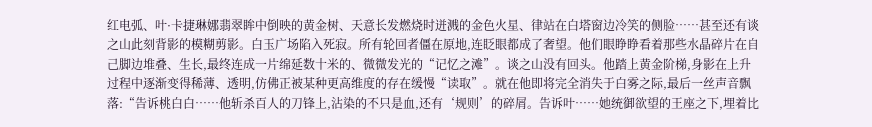红电弧、叶·卡捷琳娜翡翠眸中倒映的黄金树、天意长发燃烧时迸溅的金色火星、律站在白塔窗边冷笑的侧脸……甚至还有谈之山此刻背影的模糊剪影。白玉广场陷入死寂。所有轮回者僵在原地,连眨眼都成了奢望。他们眼睁睁看着那些水晶碎片在自己脚边堆叠、生长,最终连成一片绵延数十米的、微微发光的“记忆之滩”。谈之山没有回头。他踏上黄金阶梯,身影在上升过程中逐渐变得稀薄、透明,仿佛正被某种更高维度的存在缓慢“读取”。就在他即将完全消失于白雾之际,最后一丝声音飘落:“告诉桃白白……他斩杀百人的刀锋上,沾染的不只是血,还有‘规则’的碎屑。告诉叶……她统御欲望的王座之下,埋着比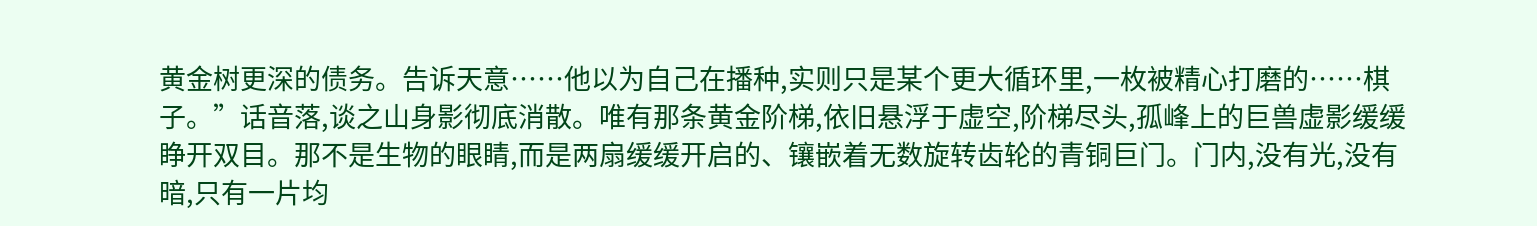黄金树更深的债务。告诉天意……他以为自己在播种,实则只是某个更大循环里,一枚被精心打磨的……棋子。”话音落,谈之山身影彻底消散。唯有那条黄金阶梯,依旧悬浮于虚空,阶梯尽头,孤峰上的巨兽虚影缓缓睁开双目。那不是生物的眼睛,而是两扇缓缓开启的、镶嵌着无数旋转齿轮的青铜巨门。门内,没有光,没有暗,只有一片均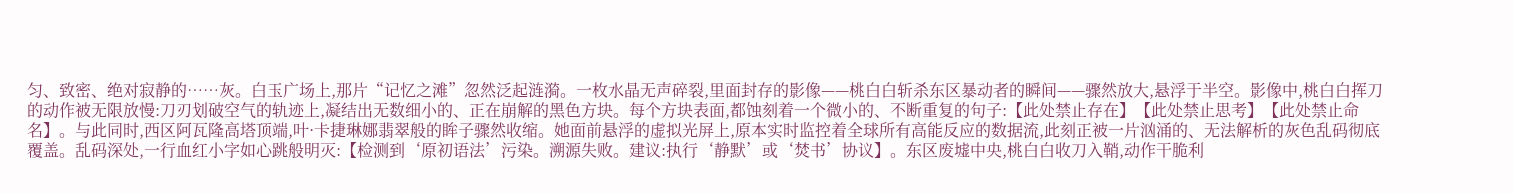匀、致密、绝对寂静的……灰。白玉广场上,那片“记忆之滩”忽然泛起涟漪。一枚水晶无声碎裂,里面封存的影像——桃白白斩杀东区暴动者的瞬间——骤然放大,悬浮于半空。影像中,桃白白挥刀的动作被无限放慢:刀刃划破空气的轨迹上,凝结出无数细小的、正在崩解的黑色方块。每个方块表面,都蚀刻着一个微小的、不断重复的句子:【此处禁止存在】【此处禁止思考】【此处禁止命名】。与此同时,西区阿瓦隆高塔顶端,叶·卡捷琳娜翡翠般的眸子骤然收缩。她面前悬浮的虚拟光屏上,原本实时监控着全球所有高能反应的数据流,此刻正被一片汹涌的、无法解析的灰色乱码彻底覆盖。乱码深处,一行血红小字如心跳般明灭:【检测到‘原初语法’污染。溯源失败。建议:执行‘静默’或‘焚书’协议】。东区废墟中央,桃白白收刀入鞘,动作干脆利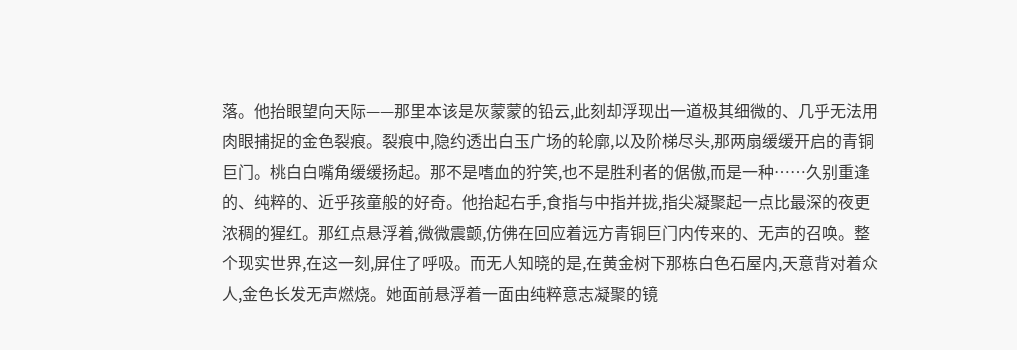落。他抬眼望向天际——那里本该是灰蒙蒙的铅云,此刻却浮现出一道极其细微的、几乎无法用肉眼捕捉的金色裂痕。裂痕中,隐约透出白玉广场的轮廓,以及阶梯尽头,那两扇缓缓开启的青铜巨门。桃白白嘴角缓缓扬起。那不是嗜血的狞笑,也不是胜利者的倨傲,而是一种……久别重逢的、纯粹的、近乎孩童般的好奇。他抬起右手,食指与中指并拢,指尖凝聚起一点比最深的夜更浓稠的猩红。那红点悬浮着,微微震颤,仿佛在回应着远方青铜巨门内传来的、无声的召唤。整个现实世界,在这一刻,屏住了呼吸。而无人知晓的是,在黄金树下那栋白色石屋内,天意背对着众人,金色长发无声燃烧。她面前悬浮着一面由纯粹意志凝聚的镜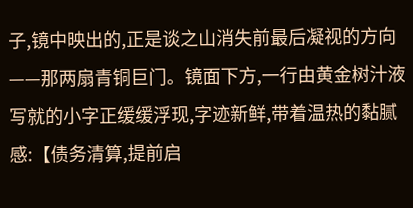子,镜中映出的,正是谈之山消失前最后凝视的方向——那两扇青铜巨门。镜面下方,一行由黄金树汁液写就的小字正缓缓浮现,字迹新鲜,带着温热的黏腻感:【债务清算,提前启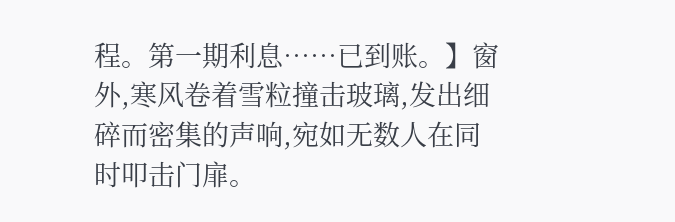程。第一期利息……已到账。】窗外,寒风卷着雪粒撞击玻璃,发出细碎而密集的声响,宛如无数人在同时叩击门扉。